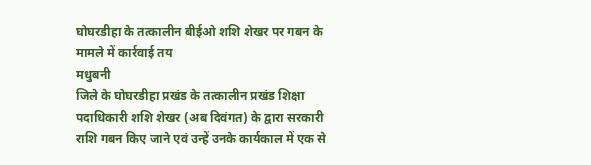घोघरडीहा के तत्कालीन बीईओ शशि शेखर पर गबन के मामले में कार्रवाई तय
मधुबनी
जिले के घोघरडीहा प्रखंड के तत्कालीन प्रखंड शिक्षा पदाधिकारी शशि शेखर (अब दिवंगत) के द्वारा सरकारी राशि गबन किए जाने एवं उन्हें उनके कार्यकाल में एक से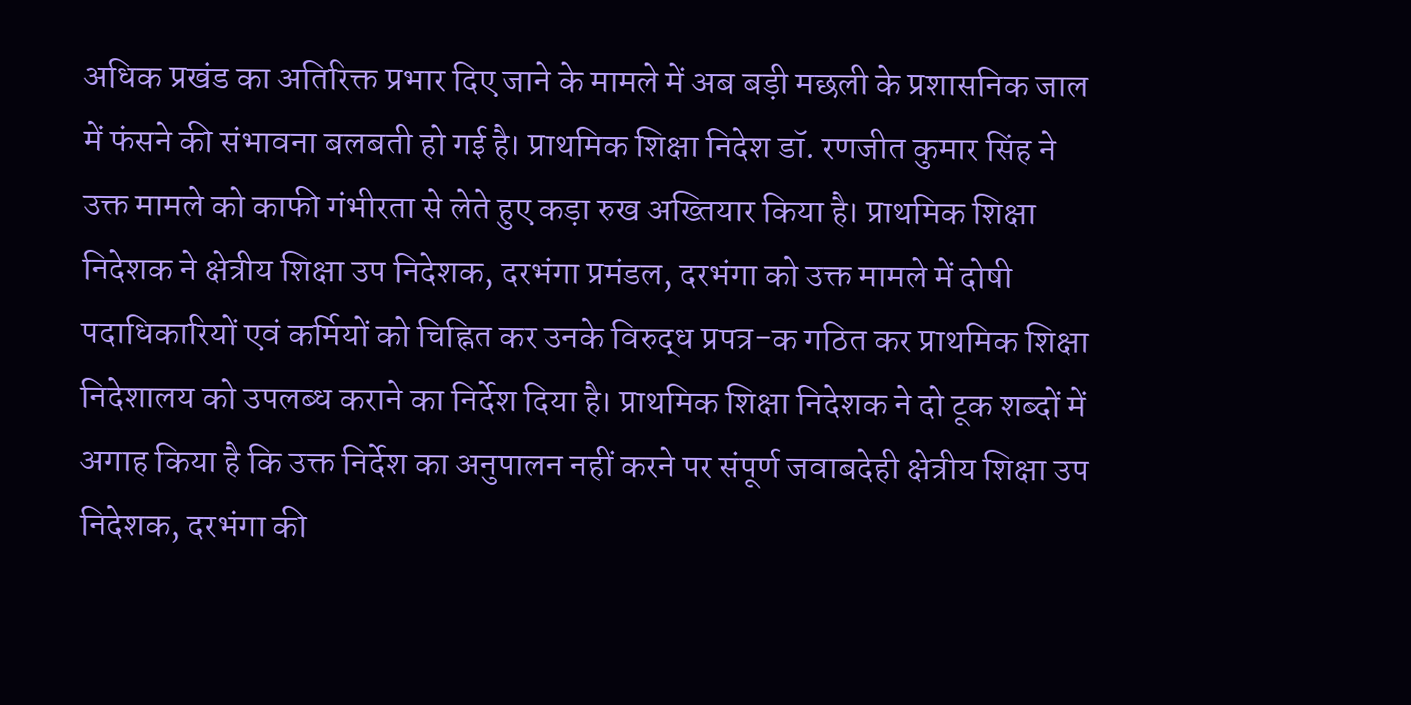अधिक प्रखंड का अतिरिक्त प्रभार दिए जाने के मामले में अब बड़ी मछली के प्रशासनिक जाल में फंसने की संभावना बलबती हो गई है। प्राथमिक शिक्षा निदेश डॉ. रणजीत कुमार सिंह ने उक्त मामले को काफी गंभीरता से लेते हुए कड़ा रुख अख्तियार किया है। प्राथमिक शिक्षा निदेशक ने क्षेत्रीय शिक्षा उप निदेशक, दरभंगा प्रमंडल, दरभंगा को उक्त मामले में दोषी पदाधिकारियों एवं कर्मियों को चिह्नित कर उनके विरुद्ध प्रपत्र-क गठित कर प्राथमिक शिक्षा निदेशालय को उपलब्ध कराने का निर्देश दिया है। प्राथमिक शिक्षा निदेशक ने दो टूक शब्दों में अगाह किया है कि उक्त निर्देश का अनुपालन नहीं करने पर संपूर्ण जवाबदेही क्षेत्रीय शिक्षा उप निदेशक, दरभंगा की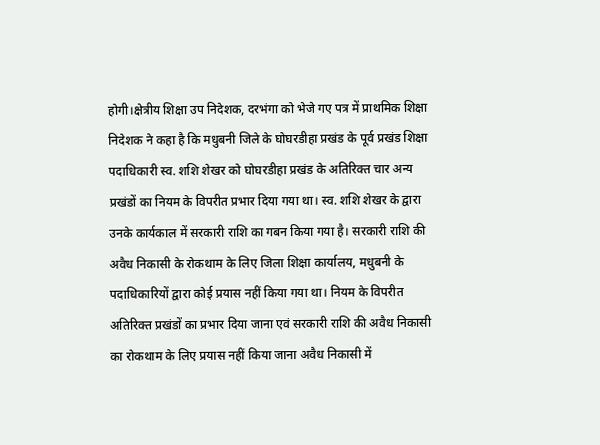होगी।क्षेत्रीय शिक्षा उप निदेशक, दरभंगा को भेजे गए पत्र में प्राथमिक शिक्षा निदेशक ने कहा है कि मधुबनी जिले के घोघरडीहा प्रखंड के पूर्व प्रखंड शिक्षा पदाधिकारी स्व. शशि शेखर को घोघरडीहा प्रखंड के अतिरिक्त चार अन्य प्रखंडों का नियम के विपरीत प्रभार दिया गया था। स्व. शशि शेखर के द्वारा उनके कार्यकाल में सरकारी राशि का गबन किया गया है। सरकारी राशि की अवैध निकासी के रोकथाम के लिए जिला शिक्षा कार्यालय, मधुबनी के पदाधिकारियों द्वारा कोई प्रयास नहीं किया गया था। नियम के विपरीत अतिरिक्त प्रखंडों का प्रभार दिया जाना एवं सरकारी राशि की अवैध निकासी का रोकथाम के लिए प्रयास नहीं किया जाना अवैध निकासी में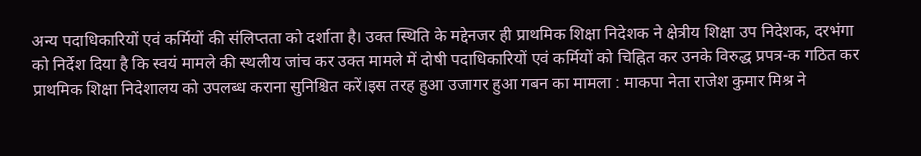अन्य पदाधिकारियों एवं कर्मियों की संलिप्तता को दर्शाता है। उक्त स्थिति के मद्देनजर ही प्राथमिक शिक्षा निदेशक ने क्षेत्रीय शिक्षा उप निदेशक, दरभंगा को निर्देश दिया है कि स्वयं मामले की स्थलीय जांच कर उक्त मामले में दोषी पदाधिकारियों एवं कर्मियों को चिह्नित कर उनके विरुद्ध प्रपत्र-क गठित कर प्राथमिक शिक्षा निदेशालय को उपलब्ध कराना सुनिश्चित करें।इस तरह हुआ उजागर हुआ गबन का मामला : माकपा नेता राजेश कुमार मिश्र ने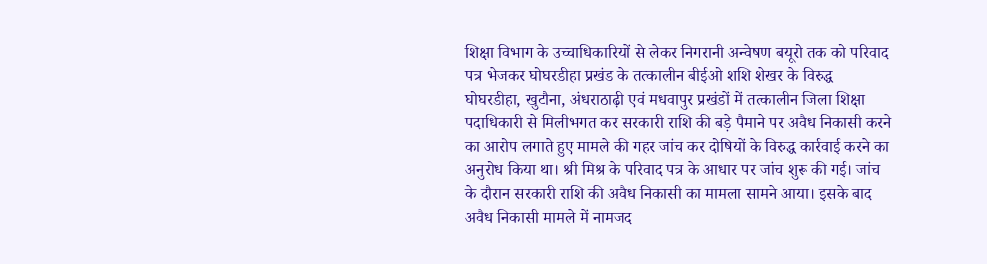शिक्षा विभाग के उच्चाधिकारियों से लेकर निगरानी अन्वेषण बयूरो तक को परिवाद पत्र भेजकर घोघरडीहा प्रखंड के तत्कालीन बीईओ शशि शेखर के विरुद्ध घोघरडीहा, खुटौना, अंधराठाढ़ी एवं मधवापुर प्रखंडों में तत्कालीन जिला शिक्षा पदाधिकारी से मिलीभगत कर सरकारी राशि की बड़े पैमाने पर अवैध निकासी करने का आरोप लगाते हुए मामले की गहर जांच कर दोषियों के विरुद्ध कार्रवाई करने का अनुरोध किया था। श्री मिश्र के परिवाद पत्र के आधार पर जांच शुरू की गई। जांच के दौरान सरकारी राशि की अवैध निकासी का मामला सामने आया। इसके बाद अवैध निकासी मामले में नामजद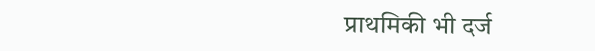प्राथमिकी भी दर्ज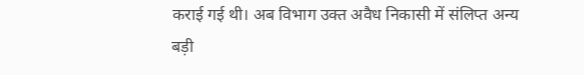कराई गई थी। अब विभाग उक्त अवैध निकासी में संलिप्त अन्य बड़ी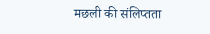मछली की संलिप्तता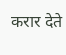करार देते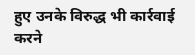हुए उनके विरुद्ध भी कार्रवाई करने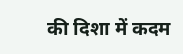की दिशा में कदम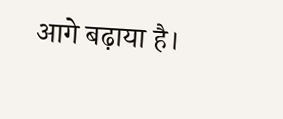आगे बढ़ाया है।